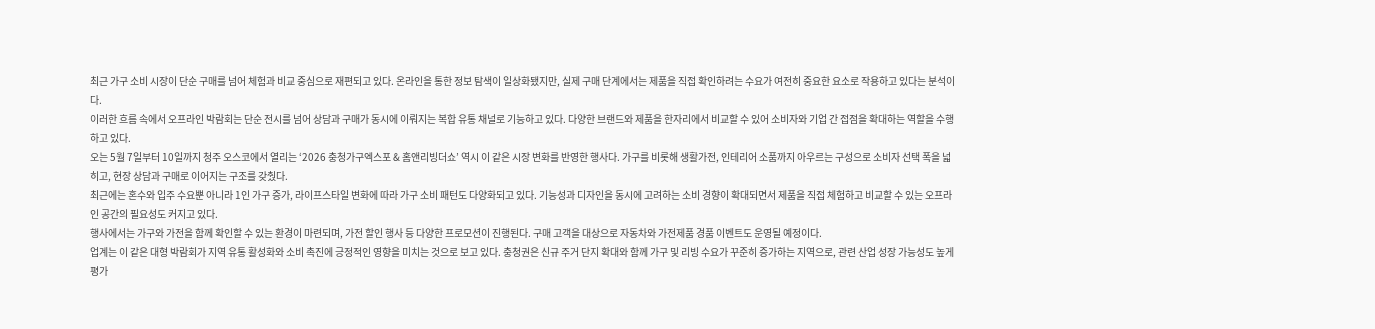최근 가구 소비 시장이 단순 구매를 넘어 체험과 비교 중심으로 재편되고 있다. 온라인을 통한 정보 탐색이 일상화됐지만, 실제 구매 단계에서는 제품을 직접 확인하려는 수요가 여전히 중요한 요소로 작용하고 있다는 분석이다.
이러한 흐름 속에서 오프라인 박람회는 단순 전시를 넘어 상담과 구매가 동시에 이뤄지는 복합 유통 채널로 기능하고 있다. 다양한 브랜드와 제품을 한자리에서 비교할 수 있어 소비자와 기업 간 접점을 확대하는 역할을 수행하고 있다.
오는 5월 7일부터 10일까지 청주 오스코에서 열리는 ‘2026 충청가구엑스포 & 홈앤리빙더쇼’ 역시 이 같은 시장 변화를 반영한 행사다. 가구를 비롯해 생활가전, 인테리어 소품까지 아우르는 구성으로 소비자 선택 폭을 넓히고, 현장 상담과 구매로 이어지는 구조를 갖췄다.
최근에는 혼수와 입주 수요뿐 아니라 1인 가구 증가, 라이프스타일 변화에 따라 가구 소비 패턴도 다양화되고 있다. 기능성과 디자인을 동시에 고려하는 소비 경향이 확대되면서 제품을 직접 체험하고 비교할 수 있는 오프라인 공간의 필요성도 커지고 있다.
행사에서는 가구와 가전을 함께 확인할 수 있는 환경이 마련되며, 가전 할인 행사 등 다양한 프로모션이 진행된다. 구매 고객을 대상으로 자동차와 가전제품 경품 이벤트도 운영될 예정이다.
업계는 이 같은 대형 박람회가 지역 유통 활성화와 소비 촉진에 긍정적인 영향을 미치는 것으로 보고 있다. 충청권은 신규 주거 단지 확대와 함께 가구 및 리빙 수요가 꾸준히 증가하는 지역으로, 관련 산업 성장 가능성도 높게 평가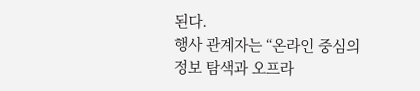된다.
행사 관계자는 “온라인 중심의 정보 탐색과 오프라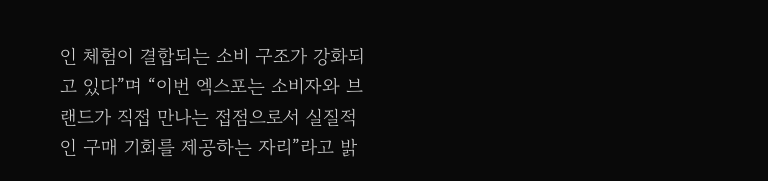인 체험이 결합되는 소비 구조가 강화되고 있다”며 “이번 엑스포는 소비자와 브랜드가 직접 만나는 접점으로서 실질적인 구매 기회를 제공하는 자리”라고 밝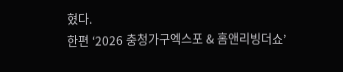혔다.
한편 ‘2026 충청가구엑스포 & 홈앤리빙더쇼’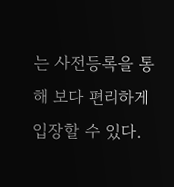는 사전등록을 통해 보다 편리하게 입장할 수 있다.